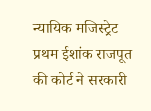न्यायिक मजिस्ट्रेट प्रथम ईशांक राजपूत की कोर्ट ने सरकारी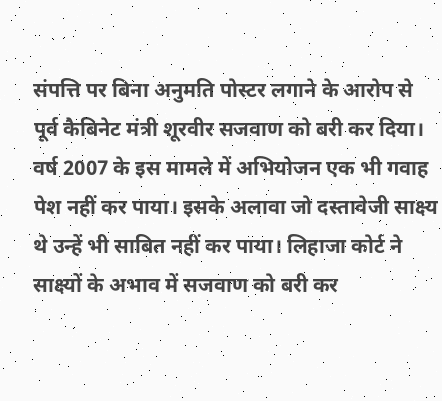संपत्ति पर बिना अनुमति पोस्टर लगाने के आरोप से पूर्व कैबिनेट मंत्री शूरवीर सजवाण को बरी कर दिया। वर्ष 2007 के इस मामले में अभियोजन एक भी गवाह पेश नहीं कर पाया। इसके अलावा जो दस्तावेजी साक्ष्य थे उन्हें भी साबित नहीं कर पाया। लिहाजा कोर्ट ने साक्ष्यों के अभाव में सजवाण को बरी कर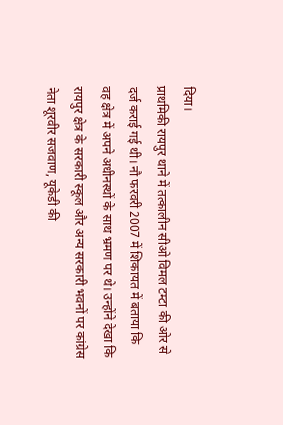दिया।
प्राथमिकी रायपुर थाने में तत्कालीन सीओ विमल टम्टा की ओर से दर्ज कराई गई थी। नौ फरवरी 2007 में शिकायत में बताया कि वह क्षेत्र में अपने अधीनस्थों के साथ भ्रमण पर थे। उन्होंने देखा कि रायपुर क्षेत्र के सरकारी स्कूल और अन्य सरकारी भवनों पर कांग्रेस नेता शूरवीर सजवाण, यूकेडी की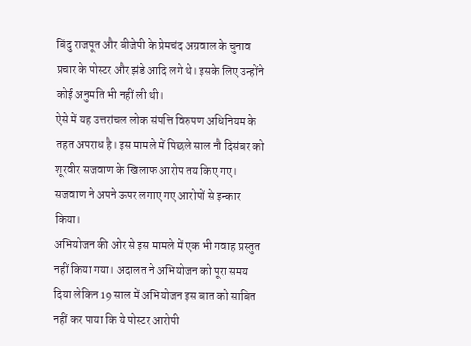बिंदु राजपूत और बीजेपी के प्रेमचंद अग्रवाल के चुनाव प्रचार के पोस्टर और झंडे आदि लगे थे। इसके लिए उन्होंने कोई अनुमति भी नहीं ली थी।
ऐसे में यह उत्तरांचल लोक संपत्ति विरुपण अधिनियम के तहत अपराध है। इस मामले में पिछले साल नौ दिसंबर को शूरवीर सजवाण के खिलाफ आरोप तय किए गए। सजवाण ने अपने ऊपर लगाए गए आरोपों से इन्कार किया।
अभियोजन की ओर से इस मामले में एक भी गवाह प्रस्तुत नहीं किया गया। अदालत ने अभियोजन को पूरा समय दिया लेकिन 19 साल में अभियोजन इस बात को साबित नहीं कर पाया कि ये पोस्टर आरोपी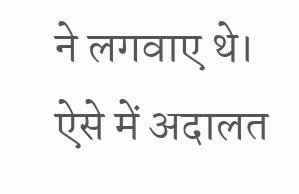ने लगवाए थे। ऐसे में अदालत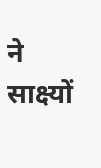ने साक्ष्यों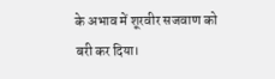के अभाव में शूरवीर सजवाण को बरी कर दिया।